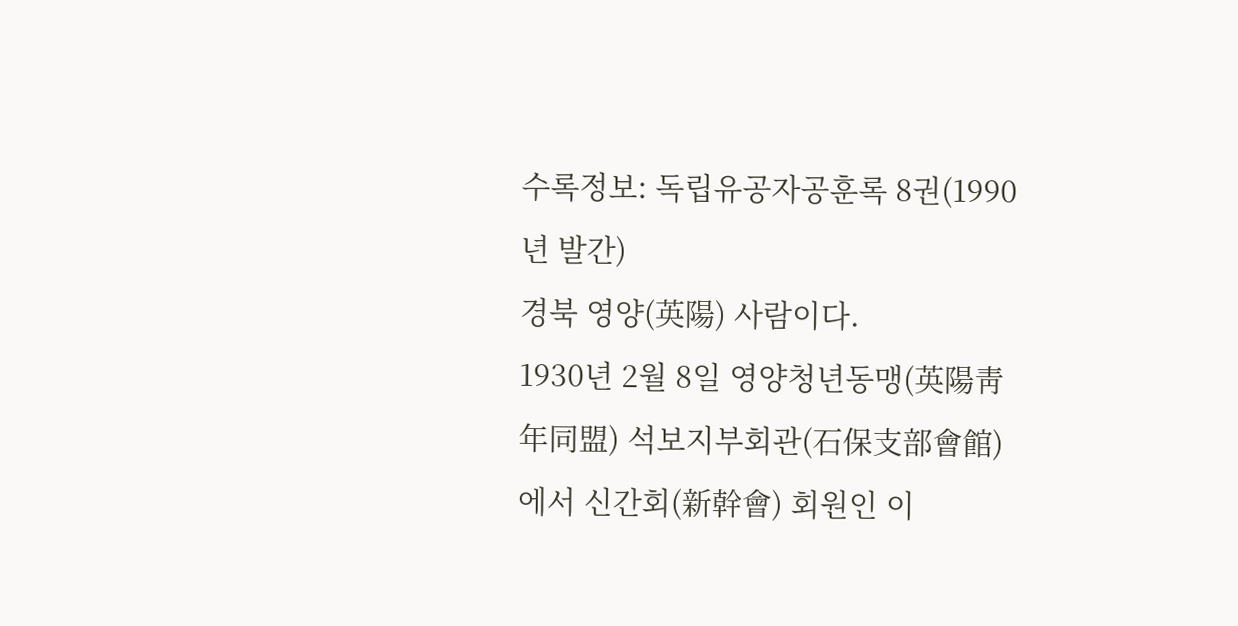수록정보: 독립유공자공훈록 8권(1990년 발간)
경북 영양(英陽) 사람이다.
1930년 2월 8일 영양청년동맹(英陽靑年同盟) 석보지부회관(石保支部會館)에서 신간회(新幹會) 회원인 이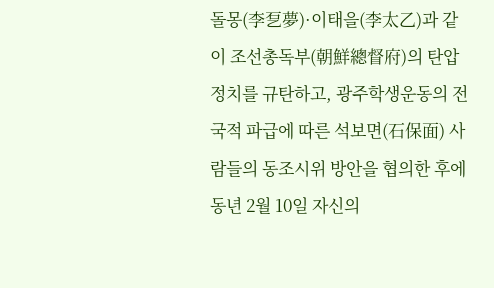돌몽(李乭夢)·이태을(李太乙)과 같이 조선총독부(朝鮮總督府)의 탄압정치를 규탄하고, 광주학생운동의 전국적 파급에 따른 석보면(石保面) 사람들의 동조시위 방안을 협의한 후에 동년 2월 10일 자신의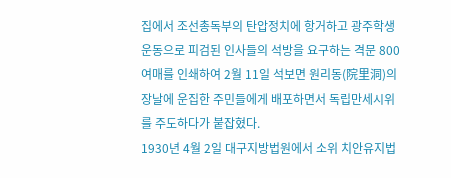집에서 조선총독부의 탄압정치에 항거하고 광주학생운동으로 피검된 인사들의 석방을 요구하는 격문 800여매를 인쇄하여 2월 11일 석보면 원리동(院里洞)의 장날에 운집한 주민들에게 배포하면서 독립만세시위를 주도하다가 붙잡혔다.
1930년 4월 2일 대구지방법원에서 소위 치안유지법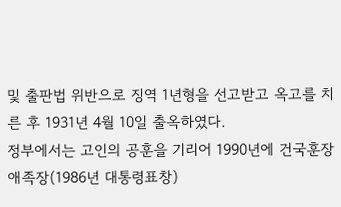및 출판법 위반으로 징역 1년형을 선고받고 옥고를 치른 후 1931년 4월 10일 출옥하였다.
정부에서는 고인의 공훈을 기리어 1990년에 건국훈장 애족장(1986년 대통령표창)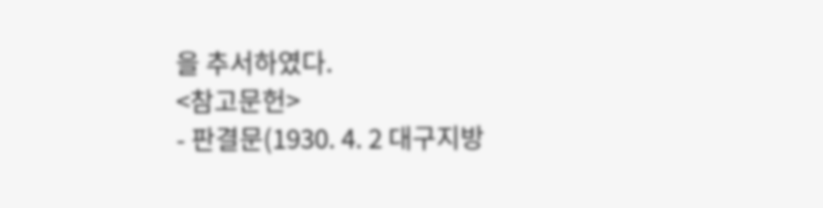을 추서하였다.
<참고문헌>
- 판결문(1930. 4. 2 대구지방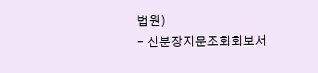법원)
- 신분장지문조회회보서